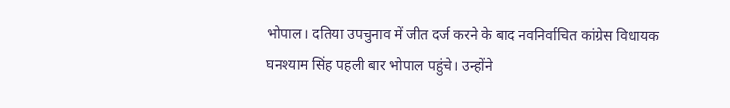भोपाल। दतिया उपचुनाव में जीत दर्ज करने के बाद नवनिर्वाचित कांग्रेस विधायक घनश्याम सिंह पहली बार भोपाल पहुंचे। उन्होंने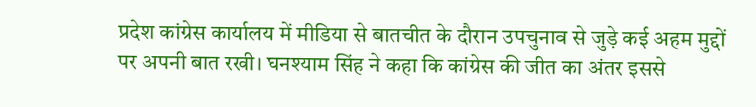प्रदेश कांग्रेस कार्यालय में मीडिया से बातचीत के दौरान उपचुनाव से जुड़े कई अहम मुद्दों पर अपनी बात रखी। घनश्याम सिंह ने कहा कि कांग्रेस की जीत का अंतर इससे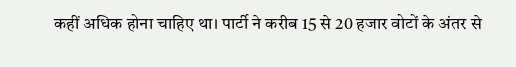कहीं अधिक होना चाहिए था। पार्टी ने करीब 15 से 20 हजार वोटों के अंतर से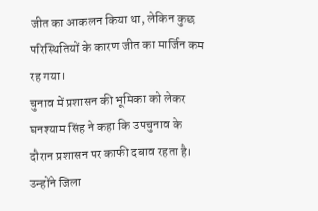जीत का आकलन किया था, लेकिन कुछ परिस्थितियों के कारण जीत का मार्जिन कम रह गया।
चुनाव में प्रशासन की भूमिका को लेकर घनश्याम सिंह ने कहा कि उपचुनाव के दौरान प्रशासन पर काफी दबाव रहता है। उन्होंने जिला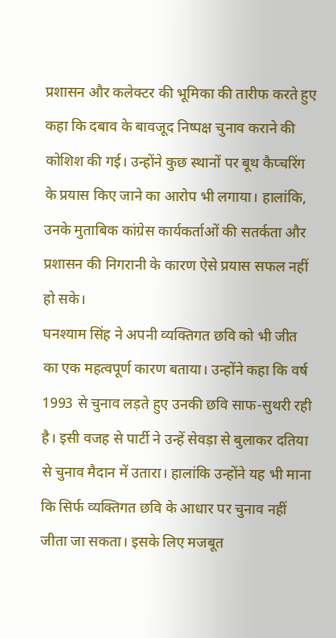प्रशासन और कलेक्टर की भूमिका की तारीफ करते हुए कहा कि दबाव के बावजूद निष्पक्ष चुनाव कराने की कोशिश की गई। उन्होंने कुछ स्थानों पर बूथ कैप्चरिंग के प्रयास किए जाने का आरोप भी लगाया। हालांकि, उनके मुताबिक कांग्रेस कार्यकर्ताओं की सतर्कता और प्रशासन की निगरानी के कारण ऐसे प्रयास सफल नहीं हो सके।
घनश्याम सिंह ने अपनी व्यक्तिगत छवि को भी जीत का एक महत्वपूर्ण कारण बताया। उन्होंने कहा कि वर्ष 1993 से चुनाव लड़ते हुए उनकी छवि साफ-सुथरी रही है। इसी वजह से पार्टी ने उन्हें सेवड़ा से बुलाकर दतिया से चुनाव मैदान में उतारा। हालांकि उन्होंने यह भी माना कि सिर्फ व्यक्तिगत छवि के आधार पर चुनाव नहीं जीता जा सकता। इसके लिए मजबूत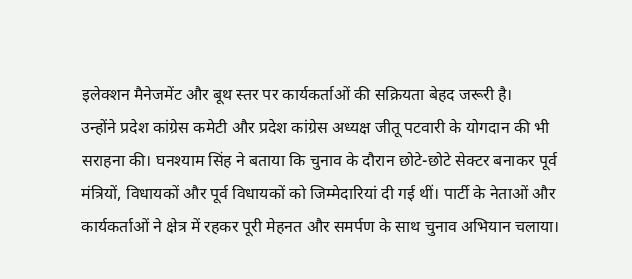इलेक्शन मैनेजमेंट और बूथ स्तर पर कार्यकर्ताओं की सक्रियता बेहद जरूरी है।
उन्होंने प्रदेश कांग्रेस कमेटी और प्रदेश कांग्रेस अध्यक्ष जीतू पटवारी के योगदान की भी सराहना की। घनश्याम सिंह ने बताया कि चुनाव के दौरान छोटे-छोटे सेक्टर बनाकर पूर्व मंत्रियों, विधायकों और पूर्व विधायकों को जिम्मेदारियां दी गई थीं। पार्टी के नेताओं और कार्यकर्ताओं ने क्षेत्र में रहकर पूरी मेहनत और समर्पण के साथ चुनाव अभियान चलाया।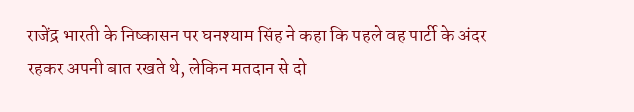राजेंद्र भारती के निष्कासन पर घनश्याम सिंह ने कहा कि पहले वह पार्टी के अंदर रहकर अपनी बात रखते थे, लेकिन मतदान से दो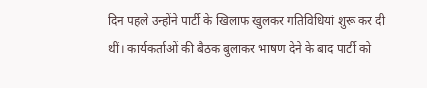दिन पहले उन्होंने पार्टी के खिलाफ खुलकर गतिविधियां शुरू कर दी थीं। कार्यकर्ताओं की बैठक बुलाकर भाषण देने के बाद पार्टी को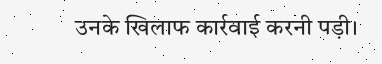उनके खिलाफ कार्रवाई करनी पड़ी।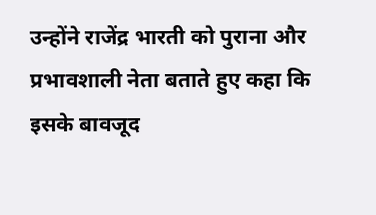उन्होंने राजेंद्र भारती को पुराना और प्रभावशाली नेता बताते हुए कहा कि इसके बावजूद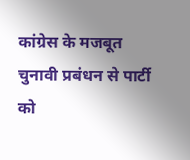कांग्रेस के मजबूत चुनावी प्रबंधन से पार्टी को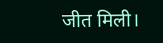जीत मिली।